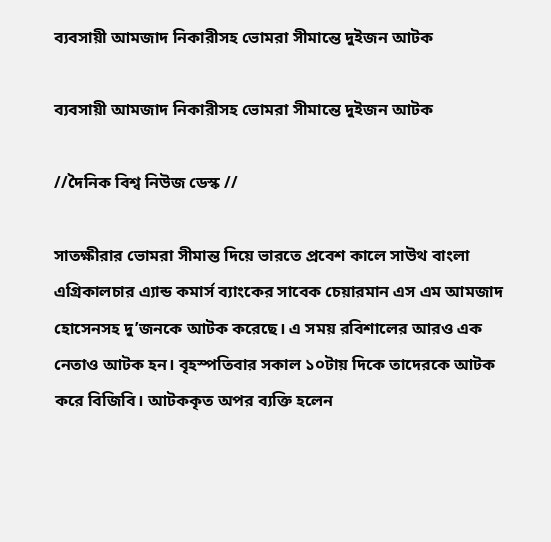ব্যবসায়ী আমজাদ নিকারীসহ ভোমরা সীমান্তে দুইজন আটক

ব্যবসায়ী আমজাদ নিকারীসহ ভোমরা সীমান্তে দুইজন আটক

//দৈনিক বিশ্ব নিউজ ডেস্ক //

সাতক্ষীরার ভোমরা সীমান্ত দিয়ে ভারতে প্রবেশ কালে সাউথ বাংলা এগ্রিকালচার এ্যান্ড কমার্স ব্যাংকের সাবেক চেয়ারমান এস এম আমজাদ হোসেনসহ দু’জনকে আটক করেছে। এ সময় রবিশালের আরও এক নেতাও আটক হন। বৃহস্পতিবার সকাল ১০টায় দিকে তাদেরকে আটক করে বিজিবি। আটককৃত অপর ব্যক্তি হলেন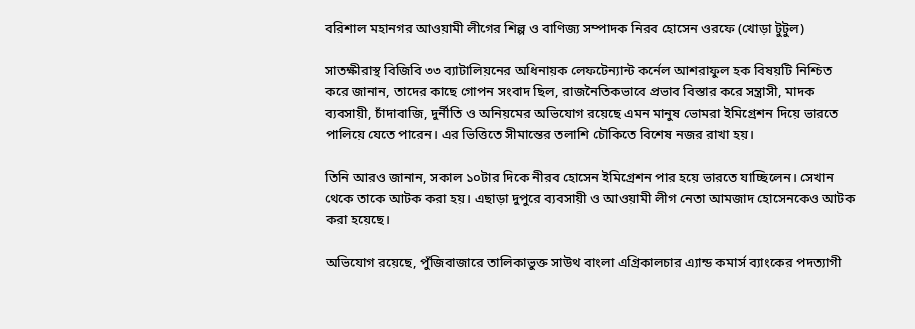বরিশাল মহানগর আওয়ামী লীগের শিল্প ও বাণিজ্য সম্পাদক নিরব হোসেন ওরফে (খোড়া টুটুল)

সাতক্ষীরাস্থ বিজিবি ৩৩ ব্যাটালিয়নের অধিনায়ক লেফটেন্যান্ট কর্নেল আশরাফুল হক বিষয়টি নিশ্চিত করে জানান, তাদের কাছে গোপন সংবাদ ছিল, রাজনৈতিকভাবে প্রভাব বিস্তার করে সন্ত্রাসী, মাদক ব্যবসায়ী, চাঁদাবাজি, দুর্নীতি ও অনিয়মের অভিযোগ রয়েছে এমন মানুষ ভোমরা ইমিগ্রেশন দিয়ে ভারতে পালিয়ে যেতে পারেন। এর ভিত্তিতে সীমান্তের তলাশি চৌকিতে বিশেষ নজর রাখা হয়।

তিনি আরও জানান, সকাল ১০টার দিকে নীরব হোসেন ইমিগ্রেশন পার হয়ে ভারতে যাচ্ছিলেন। সেখান থেকে তাকে আটক করা হয়। এছাড়া দুপুরে ব্যবসায়ী ও আওয়ামী লীগ নেতা আমজাদ হোসেনকেও আটক করা হয়েছে।

অভিযোগ রয়েছে, পুঁজিবাজারে তালিকাভুক্ত সাউথ বাংলা এগ্রিকালচার এ্যান্ড কমার্স ব্যাংকের পদত্যাগী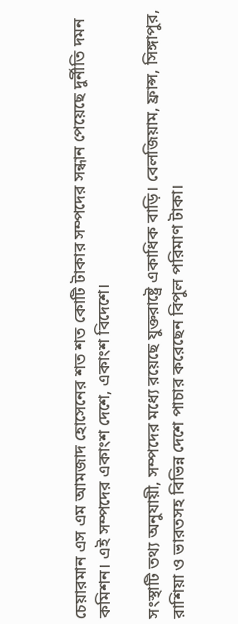চেয়ারমান এস এম আমজাদ হোসেনের শত শত কোটি টাকার সম্পদের সন্ধান পেয়েছে দুর্নীতি দমন কমিশন। এই সম্পদের একাংশ দেশে, একাংশ বিদেশে।

সংস্থাটি তথ্য অনুযায়ী, সম্পদের মধ্যে রয়েছে যুক্তরাষ্ট্রে একাধিক বাড়ি। বেলজিয়াম, ফ্রান্স, সিঙ্গাপুর, রাশিয়া ও ভারতসহ বিভিন্ন দেশে পাচার করেছেন বিপুল পরিমাণ টাকা।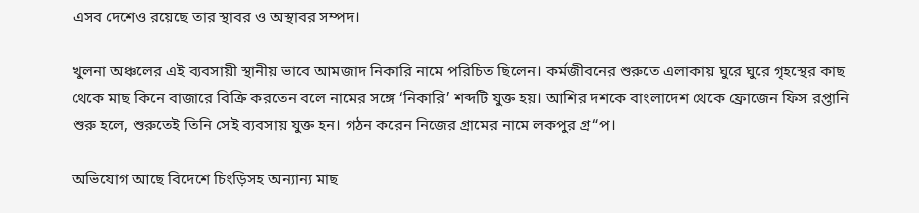এসব দেশেও রয়েছে তার স্থাবর ও অস্থাবর সম্পদ।

খুলনা অঞ্চলের এই ব্যবসায়ী স্থানীয় ভাবে আমজাদ নিকারি নামে পরিচিত ছিলেন। কর্মজীবনের শুরুতে এলাকায় ঘুরে ঘুরে গৃহস্থের কাছ থেকে মাছ কিনে বাজারে বিক্রি করতেন বলে নামের সঙ্গে ‘নিকারি’ শব্দটি যুক্ত হয়। আশির দশকে বাংলাদেশ থেকে ফ্রোজেন ফিস রপ্তানি শুরু হলে, শুরুতেই তিনি সেই ব্যবসায় যুক্ত হন। গঠন করেন নিজের গ্রামের নামে লকপুর গ্র“প।

অভিযোগ আছে বিদেশে চিংড়িসহ অন্যান্য মাছ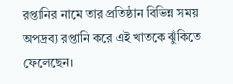রপ্তানির নামে তার প্রতিষ্ঠান বিভিন্ন সময় অপদ্রব্য রপ্তানি করে এই খাতকে ঝুঁকিতে ফেলেছেন।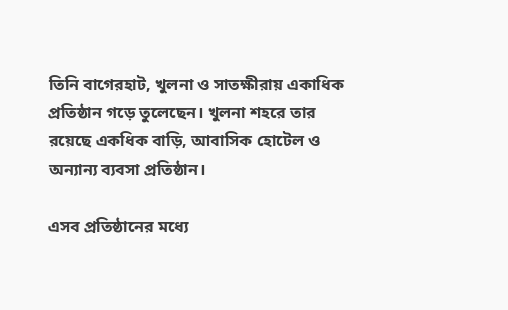তিনি বাগেরহাট, খুলনা ও সাতক্ষীরায় একাধিক প্রতিষ্ঠান গড়ে তুলেছেন। খুলনা শহরে তার রয়েছে একধিক বাড়ি, আবাসিক হোটেল ও অন্যান্য ব্যবসা প্রতিষ্ঠান।

এসব প্রতিষ্ঠানের মধ্যে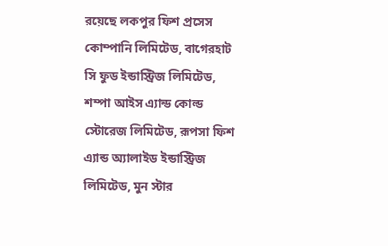রয়েছে লকপুর ফিশ প্রসেস কোম্পানি লিমিটেড, বাগেরহাট সি ফুড ইন্ডাস্ট্রিজ লিমিটেড, শম্পা আইস এ্যান্ড কোল্ড স্টোরেজ লিমিটেড, রূপসা ফিশ এ্যান্ড অ্যালাইড ইন্ডাস্ট্রিজ লিমিটেড, মুন স্টার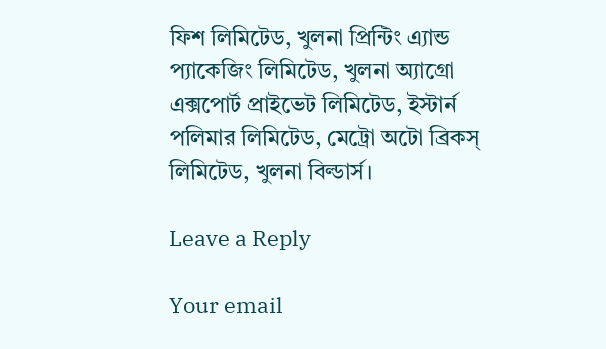ফিশ লিমিটেড, খুলনা প্রিন্টিং এ্যান্ড প্যাকেজিং লিমিটেড, খুলনা অ্যাগ্রো এক্সপোর্ট প্রাইভেট লিমিটেড, ইস্টার্ন পলিমার লিমিটেড, মেট্রো অটো ব্রিকস্ লিমিটেড, খুলনা বিল্ডার্স।

Leave a Reply

Your email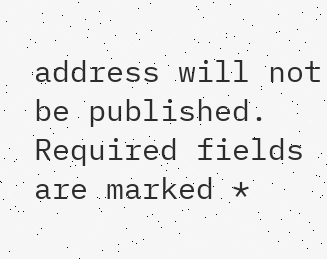address will not be published. Required fields are marked *